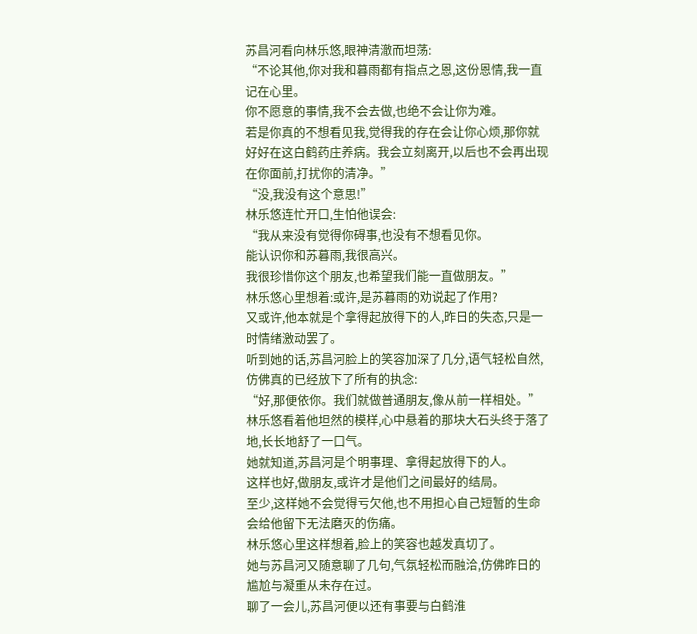苏昌河看向林乐悠,眼神清澈而坦荡:
“不论其他,你对我和暮雨都有指点之恩,这份恩情,我一直记在心里。
你不愿意的事情,我不会去做,也绝不会让你为难。
若是你真的不想看见我,觉得我的存在会让你心烦,那你就好好在这白鹤药庄养病。我会立刻离开,以后也不会再出现在你面前,打扰你的清净。”
“没,我没有这个意思!”
林乐悠连忙开口,生怕他误会:
“我从来没有觉得你碍事,也没有不想看见你。
能认识你和苏暮雨,我很高兴。
我很珍惜你这个朋友,也希望我们能一直做朋友。”
林乐悠心里想着:或许,是苏暮雨的劝说起了作用?
又或许,他本就是个拿得起放得下的人,昨日的失态,只是一时情绪激动罢了。
听到她的话,苏昌河脸上的笑容加深了几分,语气轻松自然,仿佛真的已经放下了所有的执念:
“好,那便依你。我们就做普通朋友,像从前一样相处。”
林乐悠看着他坦然的模样,心中悬着的那块大石头终于落了地,长长地舒了一口气。
她就知道,苏昌河是个明事理、拿得起放得下的人。
这样也好,做朋友,或许才是他们之间最好的结局。
至少,这样她不会觉得亏欠他,也不用担心自己短暂的生命会给他留下无法磨灭的伤痛。
林乐悠心里这样想着,脸上的笑容也越发真切了。
她与苏昌河又随意聊了几句,气氛轻松而融洽,仿佛昨日的尴尬与凝重从未存在过。
聊了一会儿,苏昌河便以还有事要与白鹤淮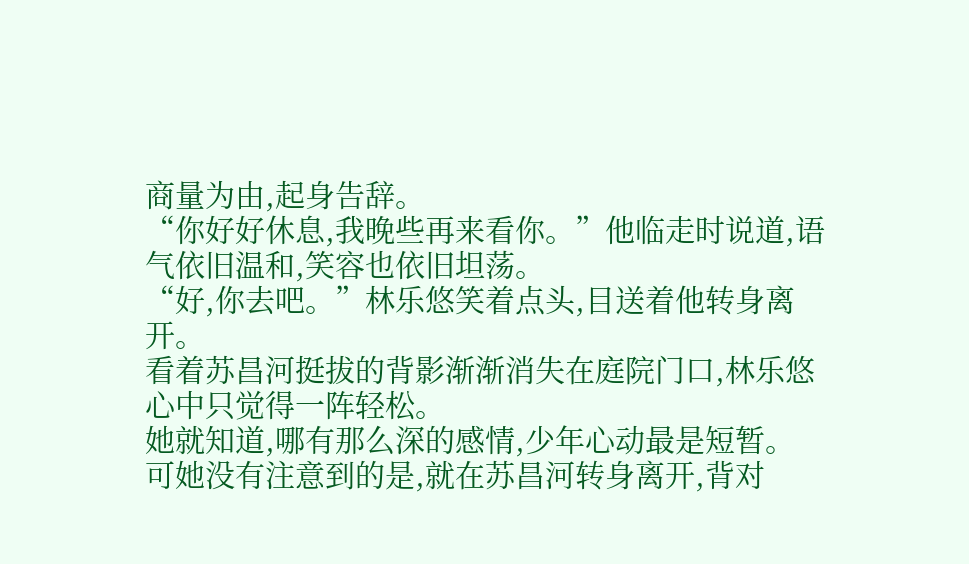商量为由,起身告辞。
“你好好休息,我晚些再来看你。”他临走时说道,语气依旧温和,笑容也依旧坦荡。
“好,你去吧。”林乐悠笑着点头,目送着他转身离开。
看着苏昌河挺拔的背影渐渐消失在庭院门口,林乐悠心中只觉得一阵轻松。
她就知道,哪有那么深的感情,少年心动最是短暂。
可她没有注意到的是,就在苏昌河转身离开,背对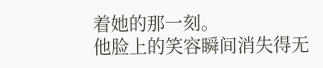着她的那一刻。
他脸上的笑容瞬间消失得无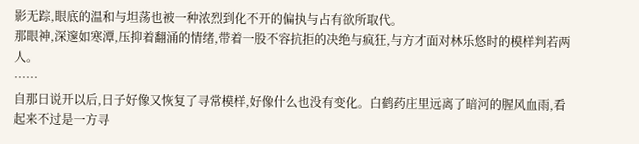影无踪,眼底的温和与坦荡也被一种浓烈到化不开的偏执与占有欲所取代。
那眼神,深邃如寒潭,压抑着翻涌的情绪,带着一股不容抗拒的决绝与疯狂,与方才面对林乐悠时的模样判若两人。
……
自那日说开以后,日子好像又恢复了寻常模样,好像什么也没有变化。白鹤药庄里远离了暗河的腥风血雨,看起来不过是一方寻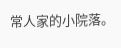常人家的小院落。